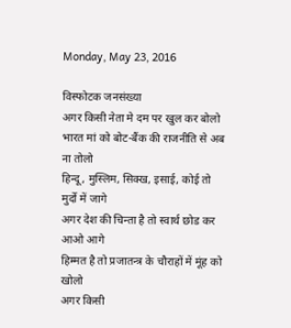Monday, May 23, 2016

विस्फोटक जनसंख्या
अगर किसी नेता मे दम पर खुल कर बोलो
भारत मां को बोट-बैंक की राजनीति से अब ना तोलो
हिन्दू, मुस्लिम, सिक्ख, इसाई, कोई तो मुर्दो में जागे
अगर देश की चिन्ता है तो स्वार्थ छोड कर आओ आगे
हिम्मत है तो प्रजातन्त्र के चौराहों में मूंह को खोलो
अगर किसी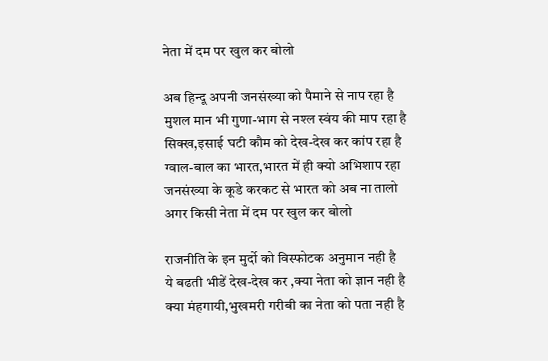नेता में दम पर खुल कर बोलो

अब हिन्दू अपनी जनसंख्या को पैमाने से नाप रहा है
मुशल मान भी गुणा-भाग से नश्ल स्वंय की माप रहा है
सिक्ख,इसाई घटी कौम को देख-देख कर कांप रहा है
ग्वाल-बाल का भारत,भारत में ही क्यो अभिशाप रहा
जनसंख्या के कूडे करकट से भारत को अब ना तालो
अगर किसी नेता में दम पर खुल कर बोलो

राजनीति के इन मुर्दो को विस्फोटक अनुमान नही है
ये बढती भीडें देख-देख कर ,क्या नेता को ज्ञान नही है
क्या मंहगायी,भुखमरी गरीबी का नेता को पता नही है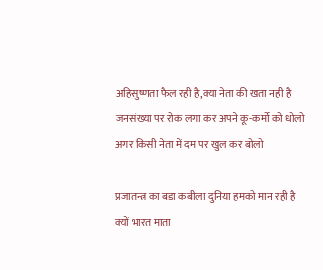अहिसुष्णता फैल रही है,क्या नेता की खता नही है
जनसंख्या पर रोक लगा कर अपने कू-कर्मो को धोलो
अगर किसी नेता में दम पर खुल कर बोलो

प्रजातन्त्र का बडा कबीला दुनिया हमको मान रही है
क्यों भारत माता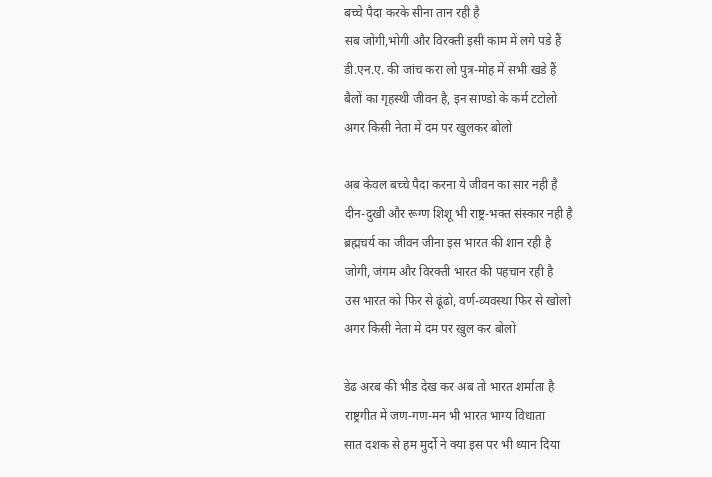बच्चे पैदा करके सीना तान रही है
सब जोगी,भोगी और विरक्ती इसी काम में लगे पडे हैं
डी.एन.ए. की जांच करा लो पुत्र-मोह में सभी खडे हैं
बैलों का गृहस्थी जीवन है, इन साण्डो के कर्म टटोलो
अगर किसी नेता में दम पर खुलकर बोलो

अब केवल बच्चे पैदा करना ये जीवन का सार नही है
दीन-दुखी और रूग्ण शिशू भी राष्ट्र-भक्त संस्कार नही है
ब्रह्मचर्य का जीवन जीना इस भारत की शान रही है
जोगी, जंगम और विरक्ती भारत की पहचान रही है
उस भारत को फिर से ढूंढो, वर्ण-व्यवस्था फिर से खोलो
अगर किसी नेता मे दम पर खुल कर बोलो

डेढ अरब की भीड देख कर अब तो भारत शर्माता है
राष्ट्रगीत में जण-गण-मन भी भारत भाग्य विधाता
सात दशक से हम मुर्दो ने क्या इस पर भी ध्यान दिया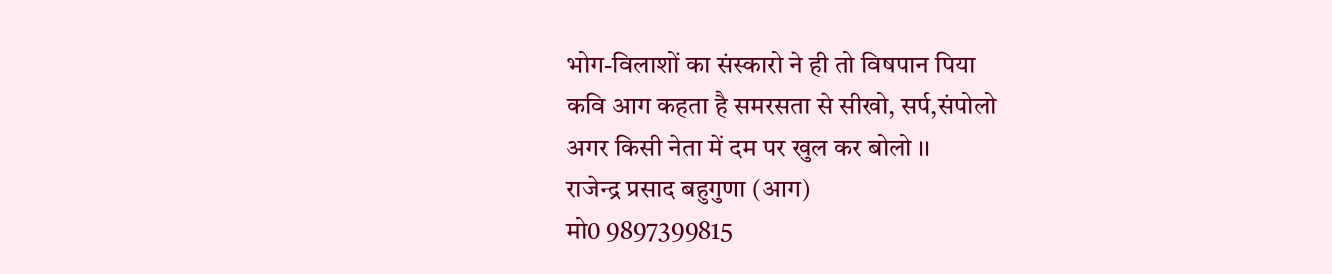भोग-विलाशों का संस्कारो ने ही तो विषपान पिया
कवि आग कहता है समरसता से सीखो, सर्प,संपोलो
अगर किसी नेता में दम पर खुल कर बोलो ।।
राजेन्द्र प्रसाद बहुगुणा (आग)
मो0 9897399815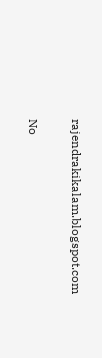rajendrakikalam.blogspot.com

No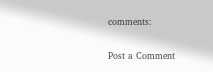comments:

Post a Comment